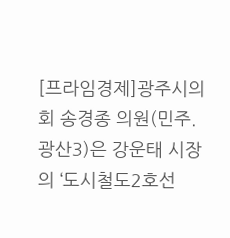[프라임경제]광주시의회 송경종 의원(민주. 광산3)은 강운태 시장의 ‘도시철도2호선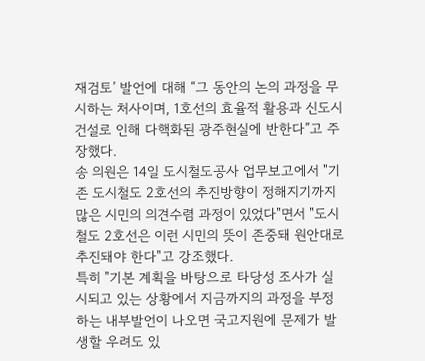재검토’ 발언에 대해 “그 동안의 논의 과정을 무시하는 처사이며, 1호선의 효율적 활용과 신도시 건설로 인해 다핵화된 광주현실에 반한다”고 주장했다.
송 의원은 14일 도시철도공사 업무보고에서 "기존 도시철도 2호선의 추진방향이 정해지기까지 많은 시민의 의견수렴 과정이 있었다"면서 "도시철도 2호선은 이런 시민의 뜻이 존중돼 원안대로 추진돼야 한다"고 강조했다.
특히 "기본 계획을 바탕으로 타당성 조사가 실시되고 있는 상황에서 지금까지의 과정을 부정하는 내부발언이 나오면 국고지원에 문제가 발생할 우려도 있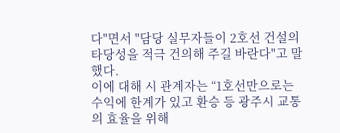다"면서 "담당 실무자들이 2호선 건설의 타당성을 적극 건의해 주길 바란다"고 말했다.
이에 대해 시 관계자는 “1호선만으로는 수익에 한계가 있고 환승 등 광주시 교통의 효율을 위해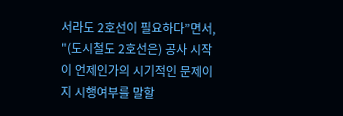서라도 2호선이 필요하다”면서, "(도시철도 2호선은) 공사 시작이 언제인가의 시기적인 문제이지 시행여부를 말할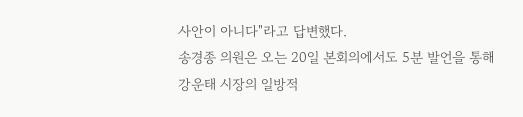사안이 아니다"라고 답변했다.
송경종 의원은 오는 20일 본회의에서도 5분 발언을 통해 강운태 시장의 일방적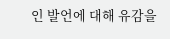인 발언에 대해 유감을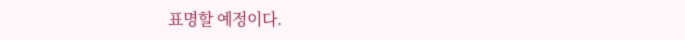표명할 예정이다.